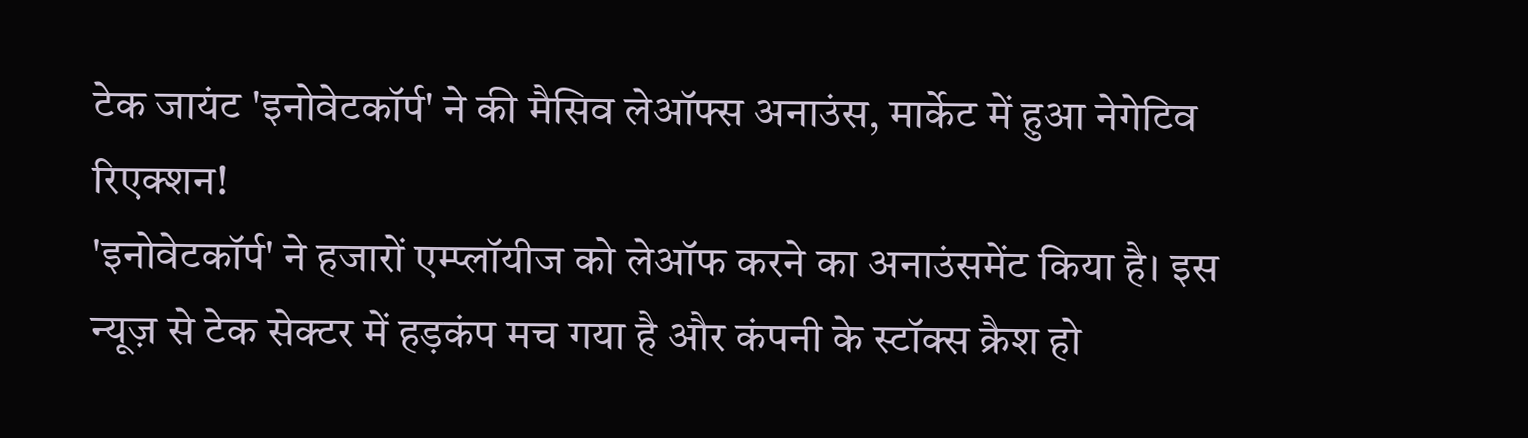टेक जायंट 'इनोवेटकॉर्प' ने की मैसिव लेऑफ्स अनाउंस, मार्केट में हुआ नेगेटिव रिएक्शन!
'इनोवेटकॉर्प' ने हजारों एम्प्लॉयीज को लेऑफ करने का अनाउंसमेंट किया है। इस न्यूज़ से टेक सेक्टर में हड़कंप मच गया है और कंपनी के स्टॉक्स क्रैश हो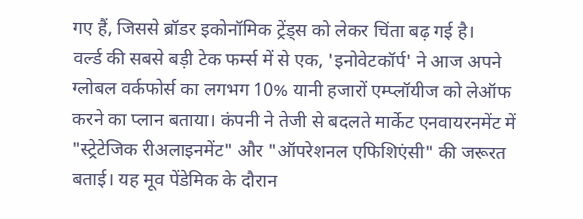गए हैं, जिससे ब्रॉडर इकोनॉमिक ट्रेंड्स को लेकर चिंता बढ़ गई है।
वर्ल्ड की सबसे बड़ी टेक फर्म्स में से एक, 'इनोवेटकॉर्प' ने आज अपने ग्लोबल वर्कफोर्स का लगभग 10% यानी हजारों एम्प्लॉयीज को लेऑफ करने का प्लान बताया। कंपनी ने तेजी से बदलते मार्केट एनवायरनमेंट में "स्ट्रेटेजिक रीअलाइनमेंट" और "ऑपरेशनल एफिशिएंसी" की जरूरत बताई। यह मूव पेंडेमिक के दौरान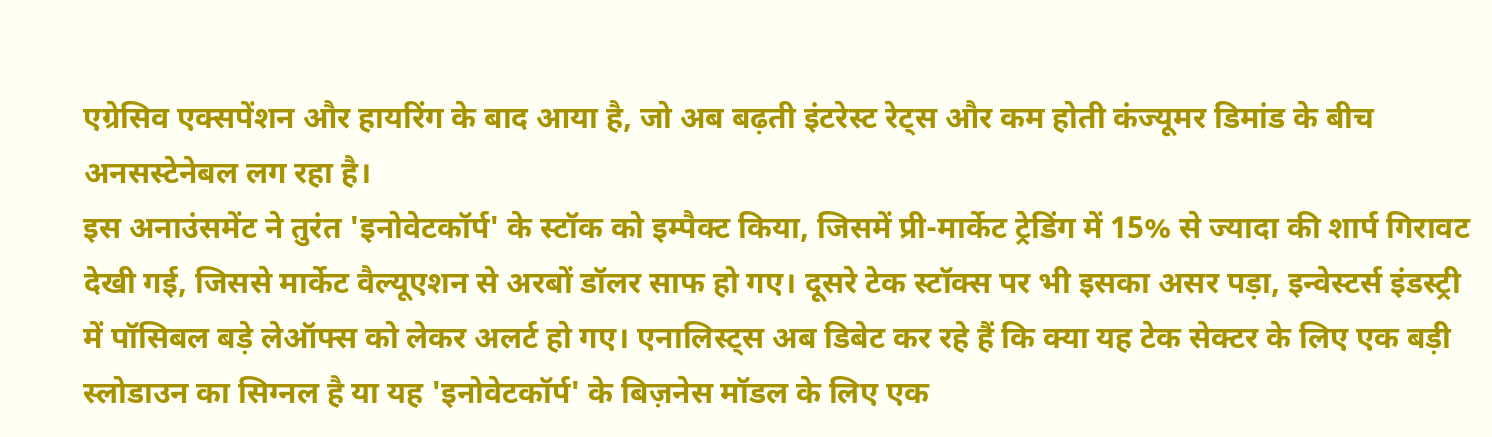एग्रेसिव एक्सपेंशन और हायरिंग के बाद आया है, जो अब बढ़ती इंटरेस्ट रेट्स और कम होती कंज्यूमर डिमांड के बीच अनसस्टेनेबल लग रहा है।
इस अनाउंसमेंट ने तुरंत 'इनोवेटकॉर्प' के स्टॉक को इम्पैक्ट किया, जिसमें प्री-मार्केट ट्रेडिंग में 15% से ज्यादा की शार्प गिरावट देखी गई, जिससे मार्केट वैल्यूएशन से अरबों डॉलर साफ हो गए। दूसरे टेक स्टॉक्स पर भी इसका असर पड़ा, इन्वेस्टर्स इंडस्ट्री में पॉसिबल बड़े लेऑफ्स को लेकर अलर्ट हो गए। एनालिस्ट्स अब डिबेट कर रहे हैं कि क्या यह टेक सेक्टर के लिए एक बड़ी स्लोडाउन का सिग्नल है या यह 'इनोवेटकॉर्प' के बिज़नेस मॉडल के लिए एक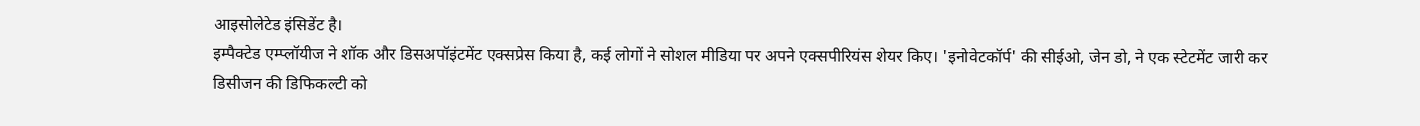आइसोलेटेड इंसिडेंट है।
इम्पैक्टेड एम्प्लॉयीज ने शॉक और डिसअपॉइंटमेंट एक्सप्रेस किया है, कई लोगों ने सोशल मीडिया पर अपने एक्सपीरियंस शेयर किए। 'इनोवेटकॉर्प' की सीईओ, जेन डो, ने एक स्टेटमेंट जारी कर डिसीजन की डिफिकल्टी को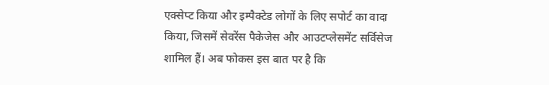एक्सेप्ट किया और इम्पैक्टेड लोगों के लिए सपोर्ट का वादा किया, जिसमें सेवरेंस पैकेजेस और आउटप्लेसमेंट सर्विसेज शामिल हैं। अब फोकस इस बात पर है कि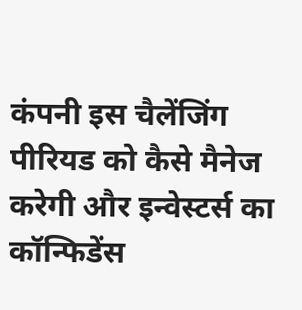कंपनी इस चैलेंजिंग पीरियड को कैसे मैनेज करेगी और इन्वेस्टर्स का कॉन्फिडेंस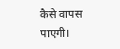कैसे वापस पाएगी।